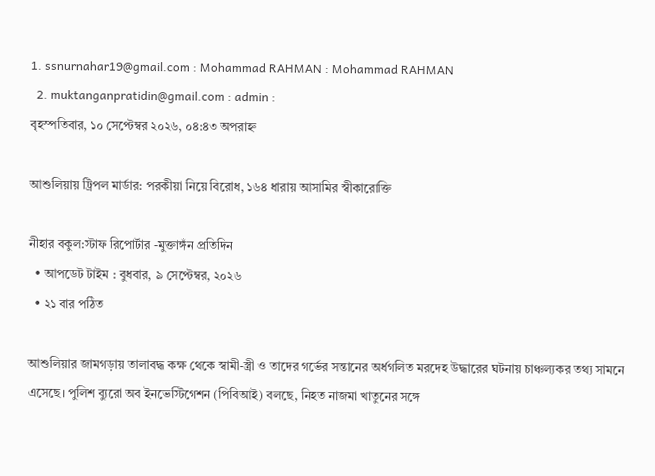1. ssnurnahar19@gmail.com : Mohammad RAHMAN : Mohammad RAHMAN
  2. muktanganpratidin@gmail.com : admin :
বৃহস্পতিবার, ১০ সেপ্টেম্বর ২০২৬, ০৪:৪৩ অপরাহ্ন

আশুলিয়ায় ট্রিপল মার্ডার: পরকীয়া নিয়ে বিরোধ, ১৬৪ ধারায় আসামির স্বীকারোক্তি

নীহার বকুল:স্টাফ রিপোর্টার -মুক্তাঙ্গঁন প্রতিদিন
  • আপডেট টাইম : বুধবার, ৯ সেপ্টেম্বর, ২০২৬
  • ২১ বার পঠিত

আশুলিয়ার জামগড়ায় তালাবদ্ধ কক্ষ থেকে স্বামী-স্ত্রী ও তাদের গর্ভের সন্তানের অর্ধগলিত মরদেহ উদ্ধারের ঘটনায় চাঞ্চল্যকর তথ্য সামনে এসেছে। পুলিশ ব্যুরো অব ইনভেস্টিগেশন (পিবিআই) বলছে, নিহত নাজমা খাতুনের সঙ্গে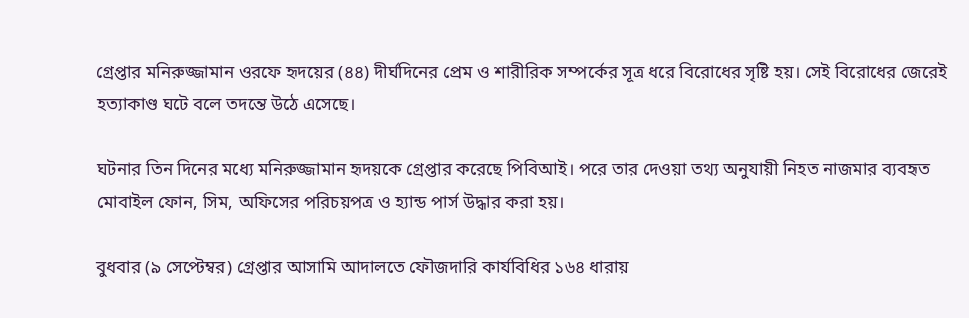গ্রেপ্তার মনিরুজ্জামান ওরফে হৃদয়ের (৪৪) দীর্ঘদিনের প্রেম ও শারীরিক সম্পর্কের সূত্র ধরে বিরোধের সৃষ্টি হয়। সেই বিরোধের জেরেই হত্যাকাণ্ড ঘটে বলে তদন্তে উঠে এসেছে।

ঘটনার তিন দিনের মধ্যে মনিরুজ্জামান হৃদয়কে গ্রেপ্তার করেছে পিবিআই। পরে তার দেওয়া তথ্য অনুযায়ী নিহত নাজমার ব্যবহৃত মোবাইল ফোন, সিম, অফিসের পরিচয়পত্র ও হ্যান্ড পার্স উদ্ধার করা হয়।

বুধবার (৯ সেপ্টেম্বর) গ্রেপ্তার আসামি আদালতে ফৌজদারি কার্যবিধির ১৬৪ ধারায়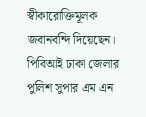স্বীকারোক্তিমূলক জবানবন্দি দিয়েছেন। পিবিআই ঢাকা জেলার পুলিশ সুপার এম এন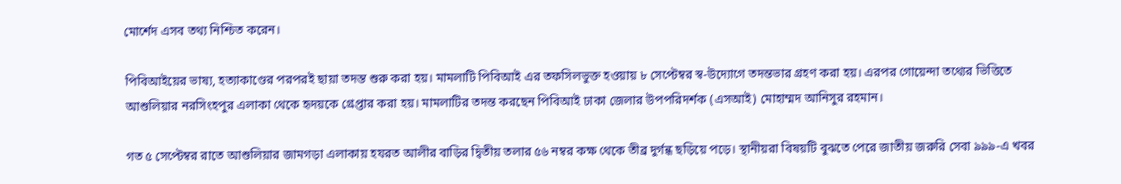মোর্শেদ এসব তথ্য নিশ্চিত করেন।

পিবিআইয়ের ভাষ্য, হত্যাকাণ্ডের পরপরই ছায়া তদন্ত শুরু করা হয়। মামলাটি পিবিআই এর তফসিলভুক্ত হওয়ায় ৮ সেপ্টেম্বর স্ব-উদ্যোগে তদন্তভার গ্রহণ করা হয়। এরপর গোয়েন্দা তথ্যের ভিত্তিতে আশুলিয়ার নরসিংহপুর এলাকা থেকে হৃদয়কে গ্রেপ্তার করা হয়। মামলাটির তদন্ত করছেন পিবিআই ঢাকা জেলার উপপরিদর্শক (এসআই) মোহাম্মদ আনিসুর রহমান।

গত ৫ সেপ্টেম্বর রাতে আশুলিয়ার জামগড়া এলাকায় হযরত আলীর বাড়ির দ্বিতীয় তলার ৫৬ নম্বর কক্ষ থেকে তীব্র দুর্গন্ধ ছড়িয়ে পড়ে। স্থানীয়রা বিষয়টি বুঝতে পেরে জাতীয় জরুরি সেবা ৯৯৯-এ খবর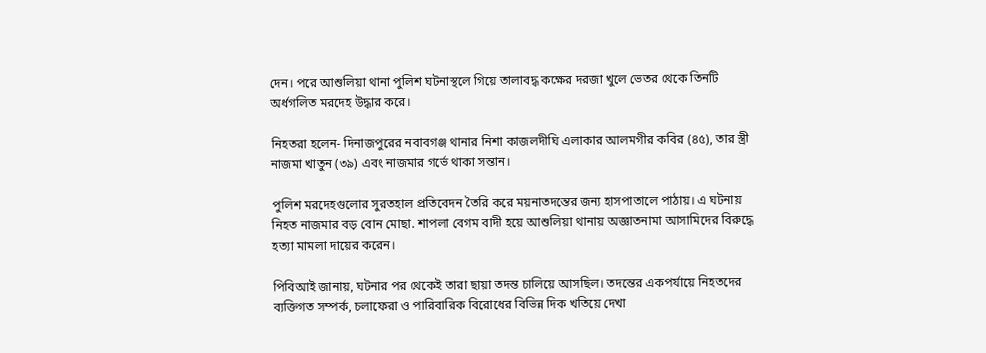দেন। পরে আশুলিয়া থানা পুলিশ ঘটনাস্থলে গিয়ে তালাবদ্ধ কক্ষের দরজা খুলে ভেতর থেকে তিনটি অর্ধগলিত মরদেহ উদ্ধার করে।

নিহতরা হলেন- দিনাজপুরের নবাবগঞ্জ থানার নিশা কাজলদীঘি এলাকার আলমগীর কবির (৪৫), তার স্ত্রী নাজমা খাতুন (৩৯) এবং নাজমার গর্ভে থাকা সন্তান।

পুলিশ মরদেহগুলোর সুরতহাল প্রতিবেদন তৈরি করে ময়নাতদন্তের জন্য হাসপাতালে পাঠায়। এ ঘটনায় নিহত নাজমার বড় বোন মোছা. শাপলা বেগম বাদী হয়ে আশুলিয়া থানায় অজ্ঞাতনামা আসামিদের বিরুদ্ধে হত্যা মামলা দায়ের করেন।

পিবিআই জানায়, ঘটনার পর থেকেই তারা ছায়া তদন্ত চালিয়ে আসছিল। তদন্তের একপর্যায়ে নিহতদের ব্যক্তিগত সম্পর্ক, চলাফেরা ও পারিবারিক বিরোধের বিভিন্ন দিক খতিয়ে দেখা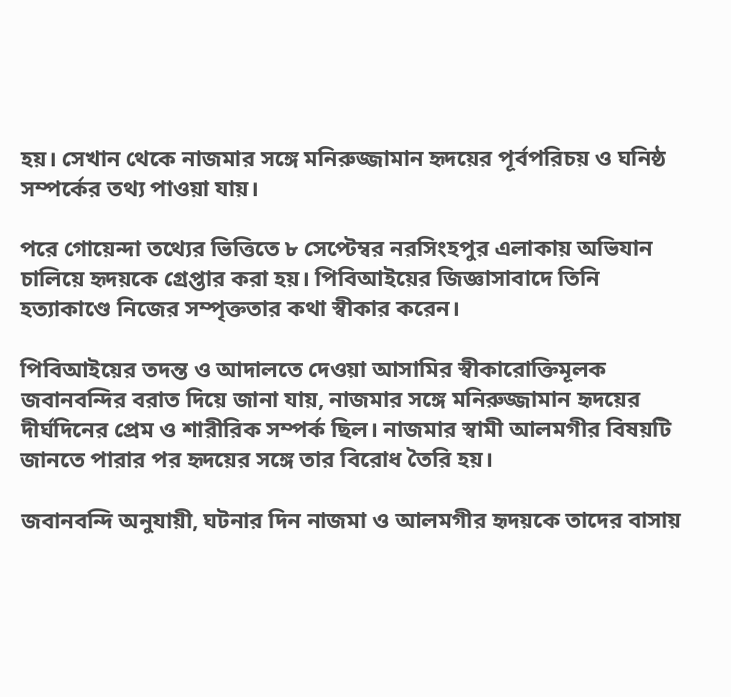হয়। সেখান থেকে নাজমার সঙ্গে মনিরুজ্জামান হৃদয়ের পূর্বপরিচয় ও ঘনিষ্ঠ সম্পর্কের তথ্য পাওয়া যায়।

পরে গোয়েন্দা তথ্যের ভিত্তিতে ৮ সেপ্টেম্বর নরসিংহপুর এলাকায় অভিযান চালিয়ে হৃদয়কে গ্রেপ্তার করা হয়। পিবিআইয়ের জিজ্ঞাসাবাদে তিনি হত্যাকাণ্ডে নিজের সম্পৃক্ততার কথা স্বীকার করেন।

পিবিআইয়ের তদন্ত ও আদালতে দেওয়া আসামির স্বীকারোক্তিমূলক জবানবন্দির বরাত দিয়ে জানা যায়, নাজমার সঙ্গে মনিরুজ্জামান হৃদয়ের দীর্ঘদিনের প্রেম ও শারীরিক সম্পর্ক ছিল। নাজমার স্বামী আলমগীর বিষয়টি জানতে পারার পর হৃদয়ের সঙ্গে তার বিরোধ তৈরি হয়।

জবানবন্দি অনুযায়ী, ঘটনার দিন নাজমা ও আলমগীর হৃদয়কে তাদের বাসায়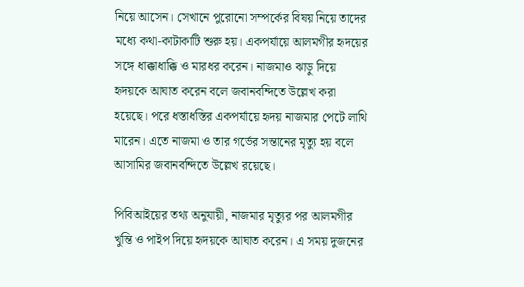নিয়ে আসেন। সেখানে পুরোনো সম্পর্কের বিষয় নিয়ে তাদের মধ্যে কথা-কাটাকাটি শুরু হয়। একপর্যায়ে আলমগীর হৃদয়ের সঙ্গে ধাক্কাধাক্কি ও মারধর করেন। নাজমাও ঝাড়ু দিয়ে হৃদয়কে আঘাত করেন বলে জবানবন্দিতে উল্লেখ করা হয়েছে। পরে ধস্তাধস্তির একপর্যায়ে হৃদয় নাজমার পেটে লাথি মারেন। এতে নাজমা ও তার গর্ভের সন্তানের মৃত্যু হয় বলে আসামির জবানবন্দিতে উল্লেখ রয়েছে।

পিবিআইয়ের তথ্য অনুযায়ী, নাজমার মৃত্যুর পর আলমগীর খুন্তি ও পাইপ দিয়ে হৃদয়কে আঘাত করেন। এ সময় দুজনের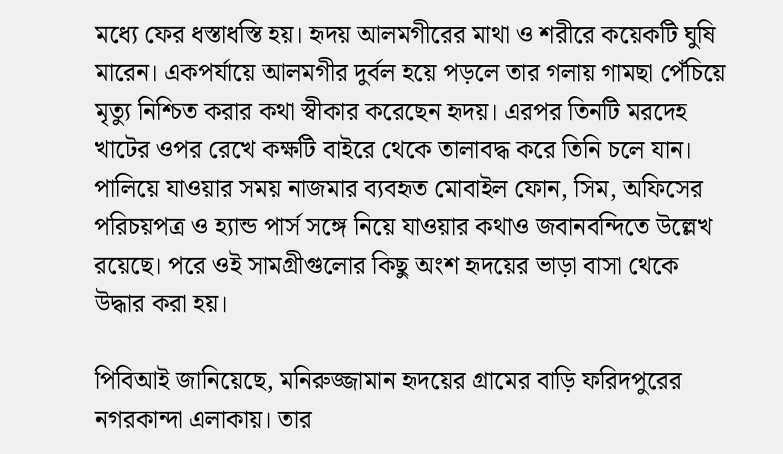মধ্যে ফের ধস্তাধস্তি হয়। হৃদয় আলমগীরের মাথা ও শরীরে কয়েকটি ঘুষি মারেন। একপর্যায়ে আলমগীর দুর্বল হয়ে পড়লে তার গলায় গামছা পেঁচিয়ে মৃত্যু নিশ্চিত করার কথা স্বীকার করেছেন হৃদয়। এরপর তিনটি মরদেহ খাটের ওপর রেখে কক্ষটি বাইরে থেকে তালাবদ্ধ করে তিনি চলে যান। পালিয়ে যাওয়ার সময় নাজমার ব্যবহৃত মোবাইল ফোন, সিম, অফিসের পরিচয়পত্র ও হ্যান্ড পার্স সঙ্গে নিয়ে যাওয়ার কথাও জবানবন্দিতে উল্লেখ রয়েছে। পরে ওই সামগ্রীগুলোর কিছু অংশ হৃদয়ের ভাড়া বাসা থেকে উদ্ধার করা হয়।

পিবিআই জানিয়েছে, মনিরুজ্জামান হৃদয়ের গ্রামের বাড়ি ফরিদপুরের নগরকান্দা এলাকায়। তার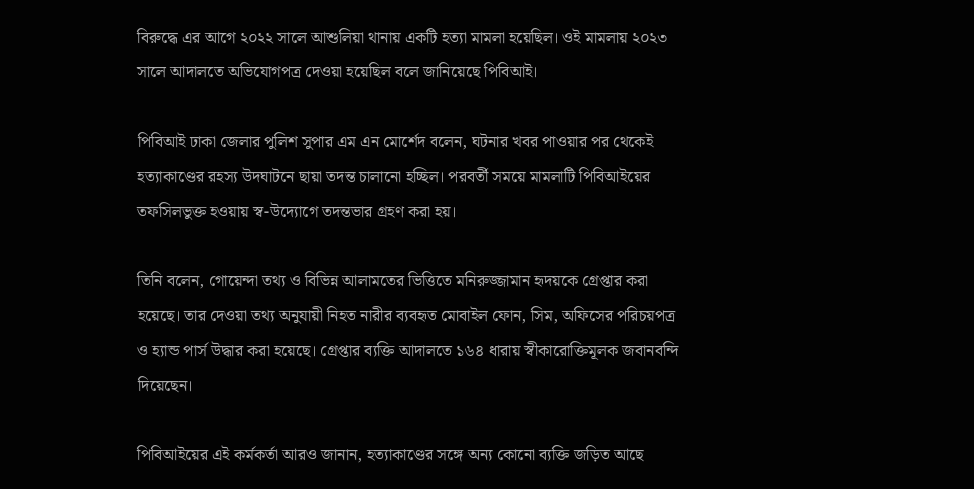বিরুদ্ধে এর আগে ২০২২ সালে আশুলিয়া থানায় একটি হত্যা মামলা হয়েছিল। ওই মামলায় ২০২৩ সালে আদালতে অভিযোগপত্র দেওয়া হয়েছিল বলে জানিয়েছে পিবিআই।

পিবিআই ঢাকা জেলার পুলিশ সুপার এম এন মোর্শেদ বলেন, ঘটনার খবর পাওয়ার পর থেকেই হত্যাকাণ্ডের রহস্য উদঘাটনে ছায়া তদন্ত চালানো হচ্ছিল। পরবর্তী সময়ে মামলাটি পিবিআইয়ের তফসিলভুক্ত হওয়ায় স্ব-উদ্যোগে তদন্তভার গ্রহণ করা হয়।

তিনি বলেন, গোয়েন্দা তথ্য ও বিভিন্ন আলামতের ভিত্তিতে মনিরুজ্জামান হৃদয়কে গ্রেপ্তার করা হয়েছে। তার দেওয়া তথ্য অনুযায়ী নিহত নারীর ব্যবহৃত মোবাইল ফোন, সিম, অফিসের পরিচয়পত্র ও হ্যান্ড পার্স উদ্ধার করা হয়েছে। গ্রেপ্তার ব্যক্তি আদালতে ১৬৪ ধারায় স্বীকারোক্তিমূলক জবানবন্দি দিয়েছেন।

পিবিআইয়ের এই কর্মকর্তা আরও জানান, হত্যাকাণ্ডের সঙ্গে অন্য কোনো ব্যক্তি জড়িত আছে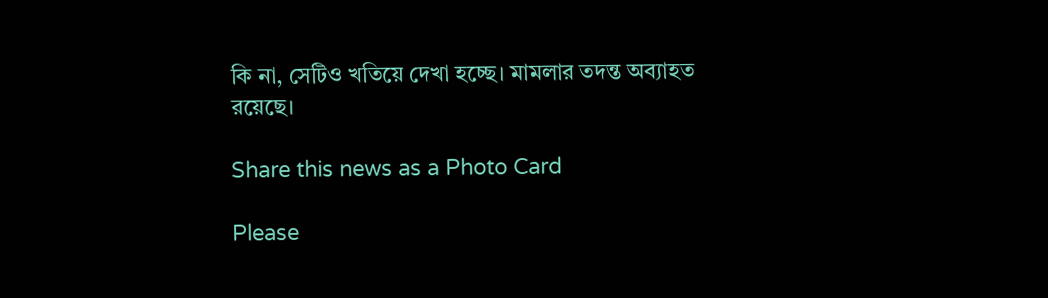কি না, সেটিও খতিয়ে দেখা হচ্ছে। মামলার তদন্ত অব্যাহত রয়েছে।

Share this news as a Photo Card

Please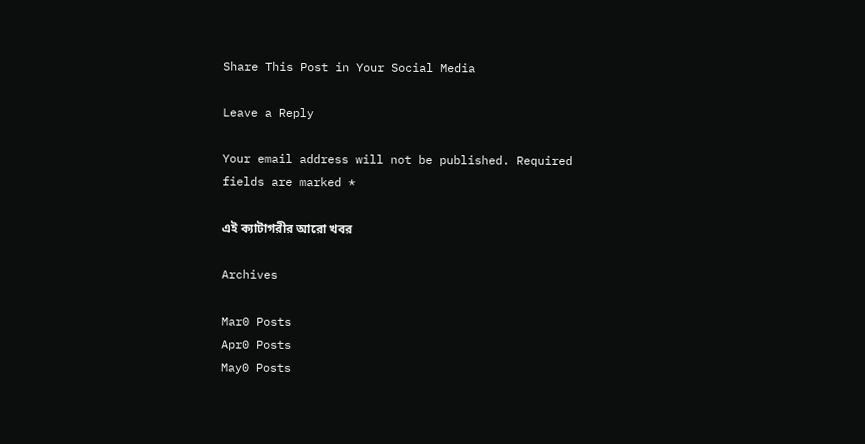Share This Post in Your Social Media

Leave a Reply

Your email address will not be published. Required fields are marked *

এই ক্যাটাগরীর আরো খবর

Archives

Mar0 Posts
Apr0 Posts
May0 Posts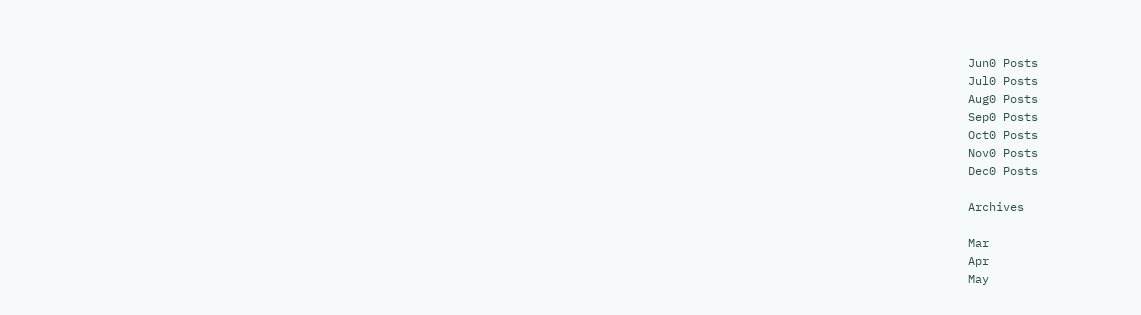Jun0 Posts
Jul0 Posts
Aug0 Posts
Sep0 Posts
Oct0 Posts
Nov0 Posts
Dec0 Posts

Archives

Mar
Apr
May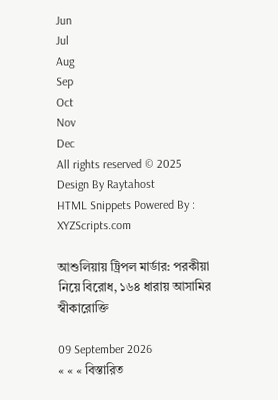Jun
Jul
Aug
Sep
Oct
Nov
Dec
All rights reserved © 2025
Design By Raytahost
HTML Snippets Powered By : XYZScripts.com

আশুলিয়ায় ট্রিপল মার্ডার: পরকীয়া নিয়ে বিরোধ, ১৬৪ ধারায় আসামির স্বীকারোক্তি

09 September 2026
« « « বিস্তারিত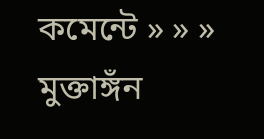কমেন্টে » » »
মুক্তাঙ্গঁন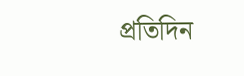প্রতিদিন